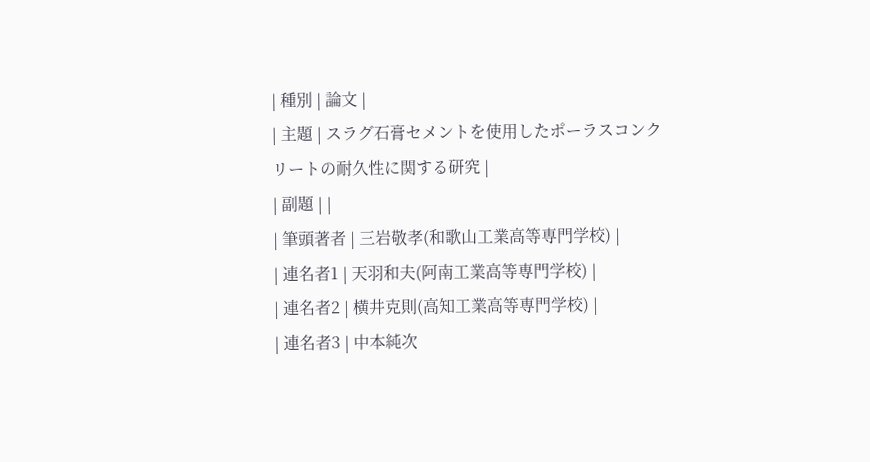| 種別 | 論文 |
| 主題 | スラグ石膏セメントを使用したポーラスコンクリートの耐久性に関する研究 |
| 副題 | |
| 筆頭著者 | 三岩敬孝(和歌山工業高等専門学校) |
| 連名者1 | 天羽和夫(阿南工業高等専門学校) |
| 連名者2 | 横井克則(高知工業高等専門学校) |
| 連名者3 | 中本純次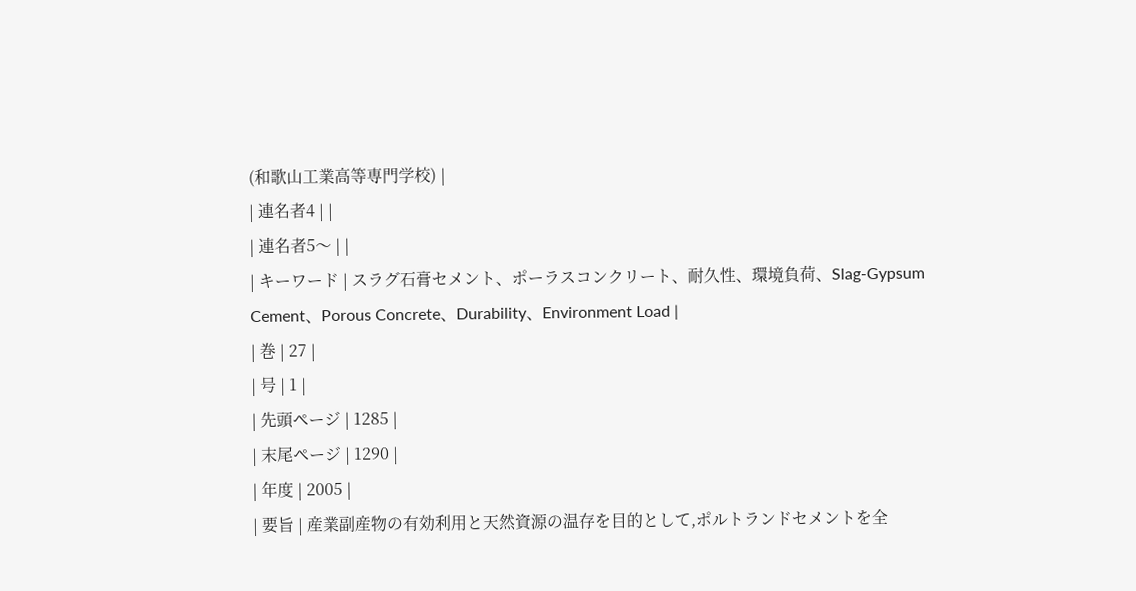(和歌山工業高等専門学校) |
| 連名者4 | |
| 連名者5〜 | |
| キーワード | スラグ石膏セメント、ポーラスコンクリート、耐久性、環境負荷、Slag-Gypsum Cement、Porous Concrete、Durability、Environment Load |
| 巻 | 27 |
| 号 | 1 |
| 先頭ページ | 1285 |
| 末尾ページ | 1290 |
| 年度 | 2005 |
| 要旨 | 産業副産物の有効利用と天然資源の温存を目的として,ポルトランドセメントを全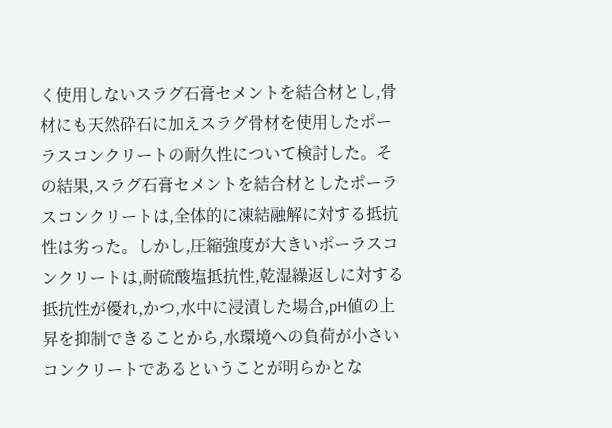く使用しないスラグ石膏セメントを結合材とし,骨材にも天然砕石に加えスラグ骨材を使用したポーラスコンクリートの耐久性について検討した。その結果,スラグ石膏セメントを結合材としたポーラスコンクリートは,全体的に凍結融解に対する抵抗性は劣った。しかし,圧縮強度が大きいポーラスコンクリートは,耐硫酸塩抵抗性,乾湿繰返しに対する抵抗性が優れ,かつ,水中に浸漬した場合,pH値の上昇を抑制できることから,水環境への負荷が小さいコンクリートであるということが明らかとな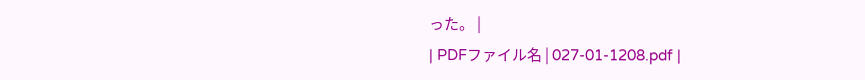った。 |
| PDFファイル名 | 027-01-1208.pdf |